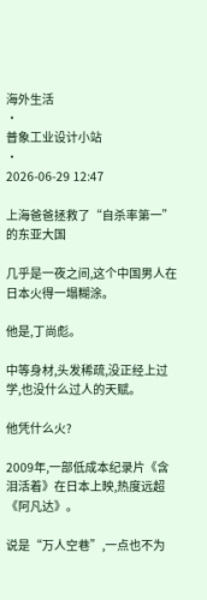海外生活
·
普象工业设计小站
·
2026-06-29 12:47

上海爸爸拯救了“自杀率第一”的东亚大国

几乎是一夜之间,这个中国男人在日本火得一塌糊涂。

他是,丁尚彪。

中等身材,头发稀疏,没正经上过学,也没什么过人的天赋。

他凭什么火?

2009年,一部低成本纪录片《含泪活着》在日本上映,热度远超《阿凡达》。

说是“万人空巷”,一点也不为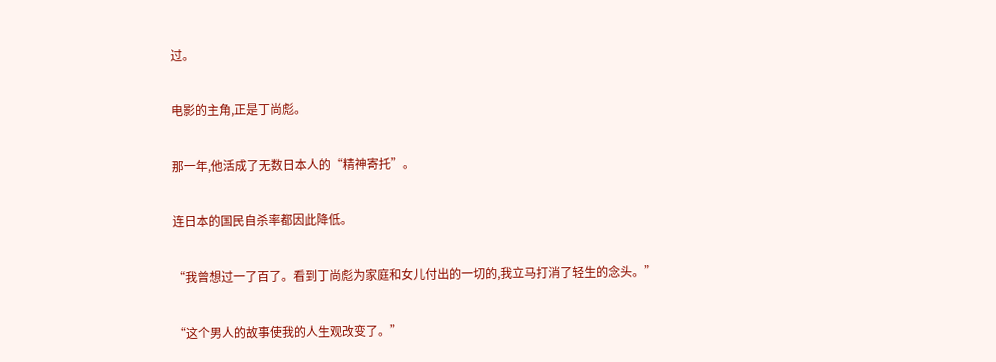过。

电影的主角,正是丁尚彪。

那一年,他活成了无数日本人的“精神寄托”。

连日本的国民自杀率都因此降低。

“我曾想过一了百了。看到丁尚彪为家庭和女儿付出的一切的,我立马打消了轻生的念头。”

“这个男人的故事使我的人生观改变了。”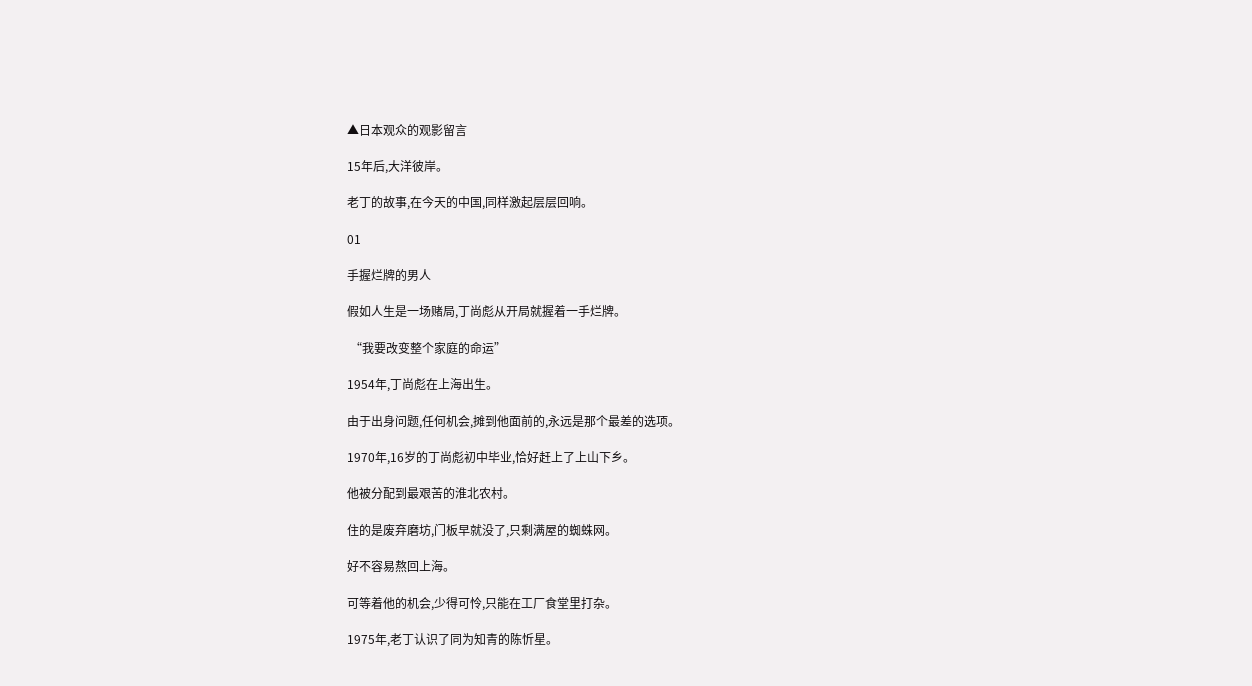▲日本观众的观影留言

15年后,大洋彼岸。

老丁的故事,在今天的中国,同样激起层层回响。

01

手握烂牌的男人

假如人生是一场赌局,丁尚彪从开局就握着一手烂牌。

 “我要改变整个家庭的命运”

1954年,丁尚彪在上海出生。

由于出身问题,任何机会,摊到他面前的,永远是那个最差的选项。

1970年,16岁的丁尚彪初中毕业,恰好赶上了上山下乡。

他被分配到最艰苦的淮北农村。

住的是废弃磨坊,门板早就没了,只剩满屋的蜘蛛网。

好不容易熬回上海。

可等着他的机会,少得可怜,只能在工厂食堂里打杂。

1975年,老丁认识了同为知青的陈忻星。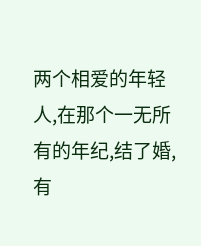两个相爱的年轻人,在那个一无所有的年纪,结了婚,有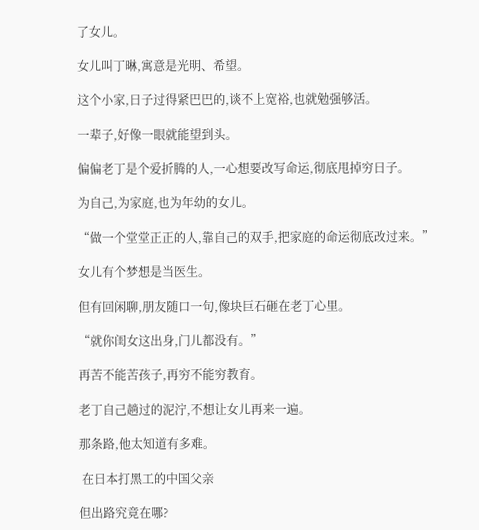了女儿。

女儿叫丁晽,寓意是光明、希望。

这个小家,日子过得紧巴巴的,谈不上宽裕,也就勉强够活。

一辈子,好像一眼就能望到头。

偏偏老丁是个爱折腾的人,一心想要改写命运,彻底甩掉穷日子。

为自己,为家庭,也为年幼的女儿。

“做一个堂堂正正的人,靠自己的双手,把家庭的命运彻底改过来。”

女儿有个梦想是当医生。

但有回闲聊,朋友随口一句,像块巨石砸在老丁心里。

“就你闺女这出身,门儿都没有。”

再苦不能苦孩子,再穷不能穷教育。

老丁自己趟过的泥泞,不想让女儿再来一遍。

那条路,他太知道有多难。

 在日本打黑工的中国父亲

但出路究竟在哪?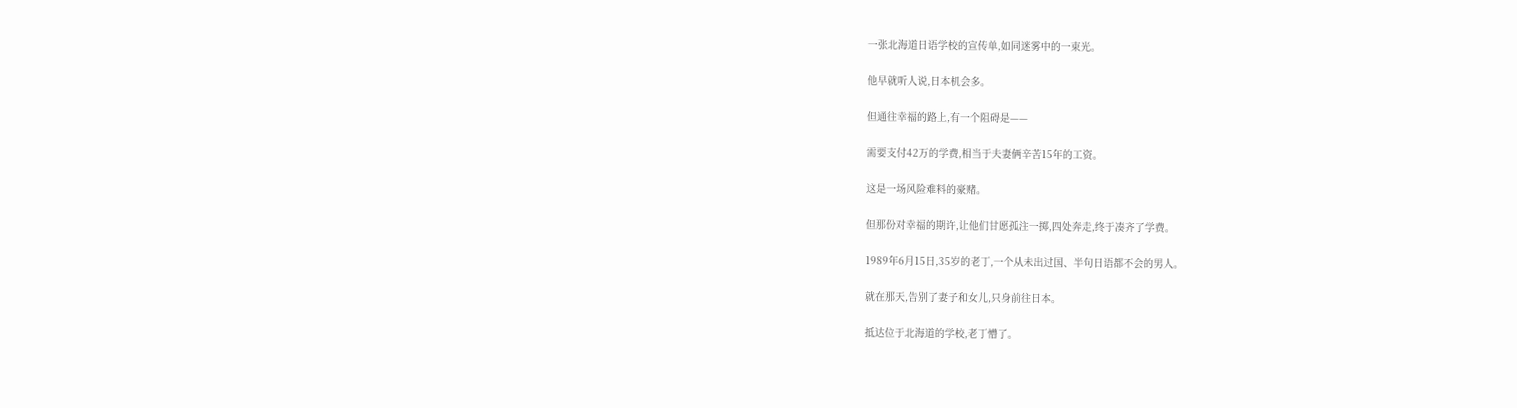一张北海道日语学校的宣传单,如同迷雾中的一束光。

他早就听人说,日本机会多。

但通往幸福的路上,有一个阻碍是——

需要支付42万的学费,相当于夫妻俩辛苦15年的工资。

这是一场风险难料的豪赌。

但那份对幸福的期许,让他们甘愿孤注一掷,四处奔走,终于凑齐了学费。

1989年6月15日,35岁的老丁,一个从未出过国、半句日语都不会的男人。

就在那天,告别了妻子和女儿,只身前往日本。

抵达位于北海道的学校,老丁懵了。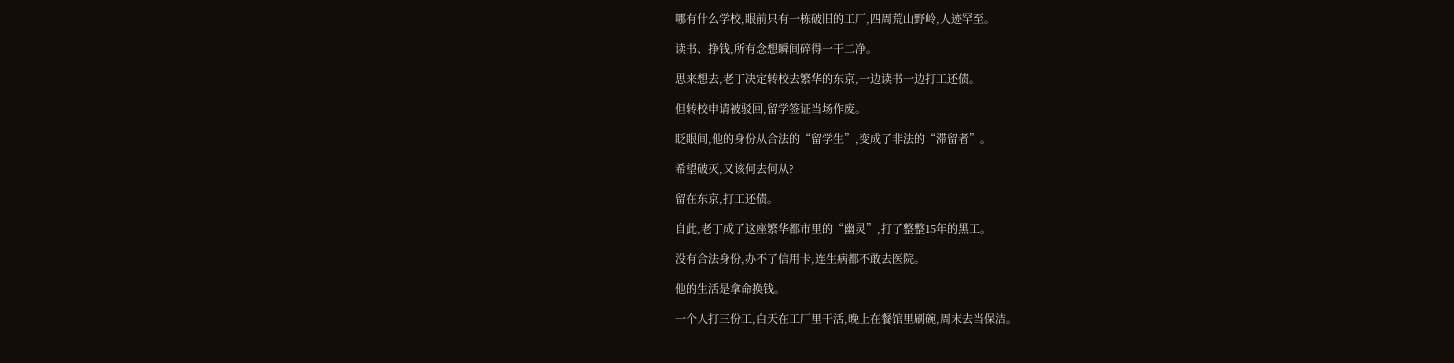哪有什么学校,眼前只有一栋破旧的工厂,四周荒山野岭,人迹罕至。

读书、挣钱,所有念想瞬间碎得一干二净。

思来想去,老丁决定转校去繁华的东京,一边读书一边打工还债。

但转校申请被驳回,留学签证当场作废。

眨眼间,他的身份从合法的“留学生”,变成了非法的“滞留者”。

希望破灭,又该何去何从?

留在东京,打工还债。

自此,老丁成了这座繁华都市里的“幽灵”,打了整整15年的黑工。

没有合法身份,办不了信用卡,连生病都不敢去医院。

他的生活是拿命换钱。

一个人打三份工,白天在工厂里干活,晚上在餐馆里刷碗,周末去当保洁。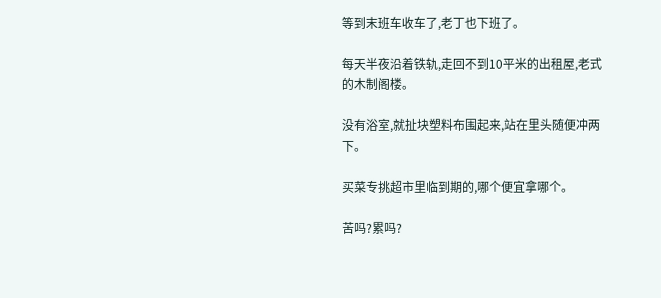等到末班车收车了,老丁也下班了。

每天半夜沿着铁轨,走回不到10平米的出租屋,老式的木制阁楼。

没有浴室,就扯块塑料布围起来,站在里头随便冲两下。

买菜专挑超市里临到期的,哪个便宜拿哪个。

苦吗?累吗?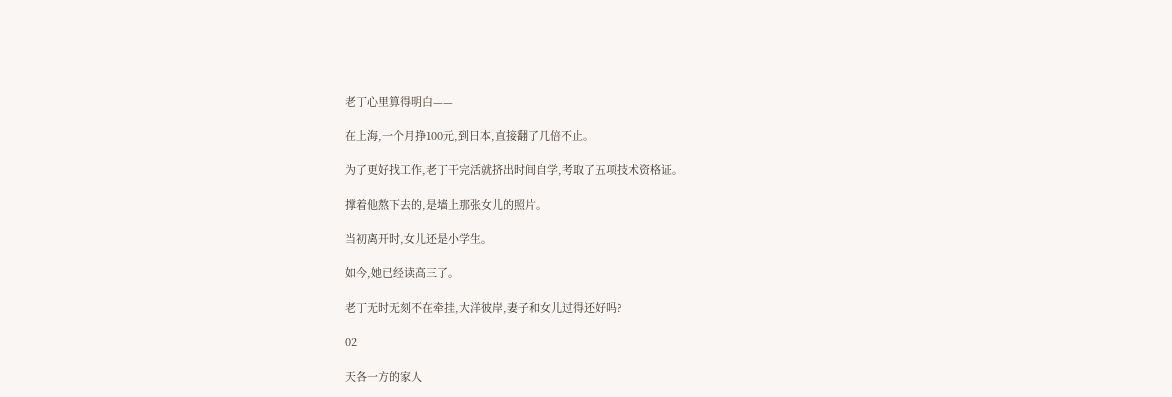老丁心里算得明白——

在上海,一个月挣100元,到日本,直接翻了几倍不止。

为了更好找工作,老丁干完活就挤出时间自学,考取了五项技术资格证。

撑着他熬下去的,是墙上那张女儿的照片。

当初离开时,女儿还是小学生。

如今,她已经读高三了。

老丁无时无刻不在牵挂,大洋彼岸,妻子和女儿过得还好吗?

02

天各一方的家人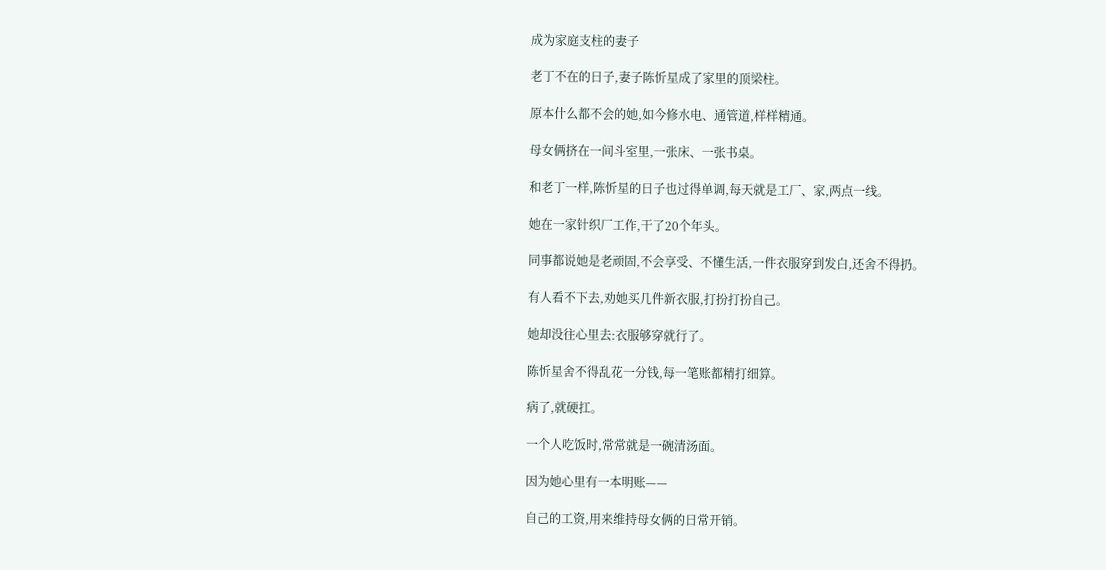成为家庭支柱的妻子

老丁不在的日子,妻子陈忻星成了家里的顶梁柱。

原本什么都不会的她,如今修水电、通管道,样样精通。

母女俩挤在一间斗室里,一张床、一张书桌。

和老丁一样,陈忻星的日子也过得单调,每天就是工厂、家,两点一线。

她在一家针织厂工作,干了20个年头。

同事都说她是老顽固,不会享受、不懂生活,一件衣服穿到发白,还舍不得扔。

有人看不下去,劝她买几件新衣服,打扮打扮自己。

她却没往心里去:衣服够穿就行了。

陈忻星舍不得乱花一分钱,每一笔账都精打细算。

病了,就硬扛。

一个人吃饭时,常常就是一碗清汤面。

因为她心里有一本明账——

自己的工资,用来维持母女俩的日常开销。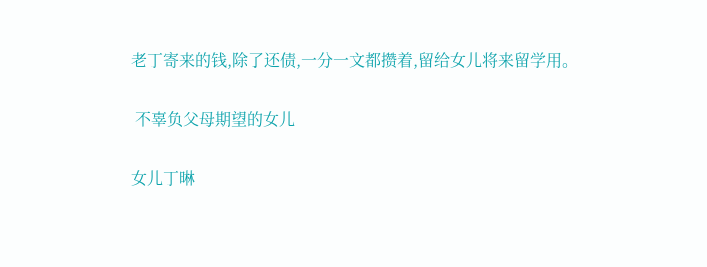老丁寄来的钱,除了还债,一分一文都攒着,留给女儿将来留学用。

 不辜负父母期望的女儿

女儿丁晽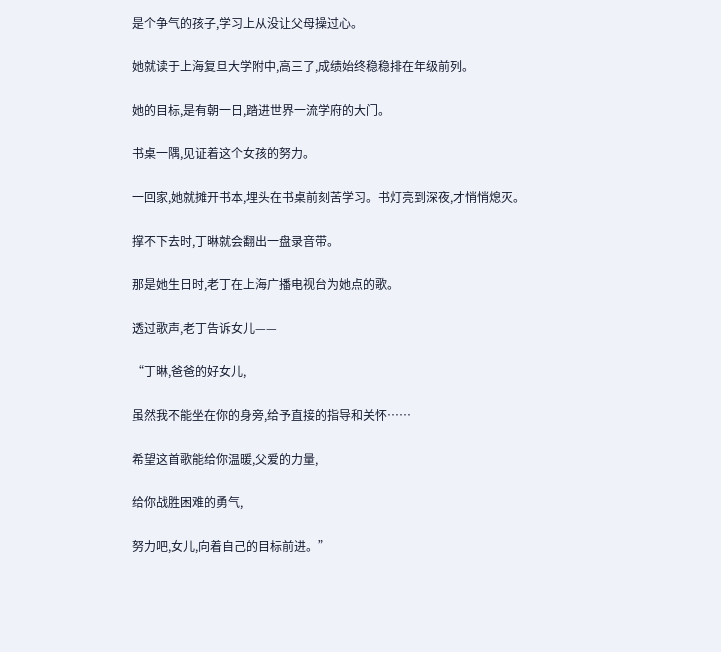是个争气的孩子,学习上从没让父母操过心。

她就读于上海复旦大学附中,高三了,成绩始终稳稳排在年级前列。

她的目标,是有朝一日,踏进世界一流学府的大门。

书桌一隅,见证着这个女孩的努力。

一回家,她就摊开书本,埋头在书桌前刻苦学习。书灯亮到深夜,才悄悄熄灭。

撑不下去时,丁晽就会翻出一盘录音带。

那是她生日时,老丁在上海广播电视台为她点的歌。

透过歌声,老丁告诉女儿——

“丁晽,爸爸的好女儿,

虽然我不能坐在你的身旁,给予直接的指导和关怀……

希望这首歌能给你温暖,父爱的力量,

给你战胜困难的勇气,

努力吧,女儿,向着自己的目标前进。”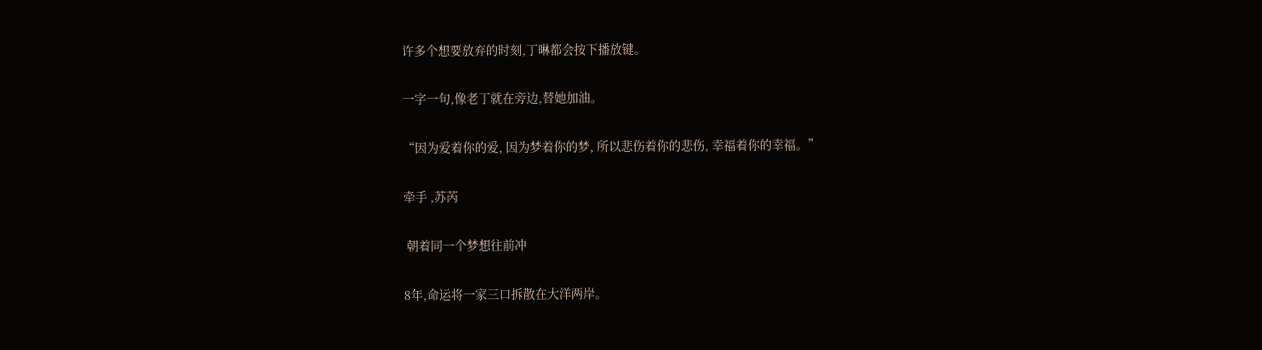许多个想要放弃的时刻,丁晽都会按下播放键。

一字一句,像老丁就在旁边,替她加油。

“因为爱着你的爱, 因为梦着你的梦, 所以悲伤着你的悲伤, 幸福着你的幸福。”

牵手 ,苏芮

 朝着同一个梦想往前冲

8年,命运将一家三口拆散在大洋两岸。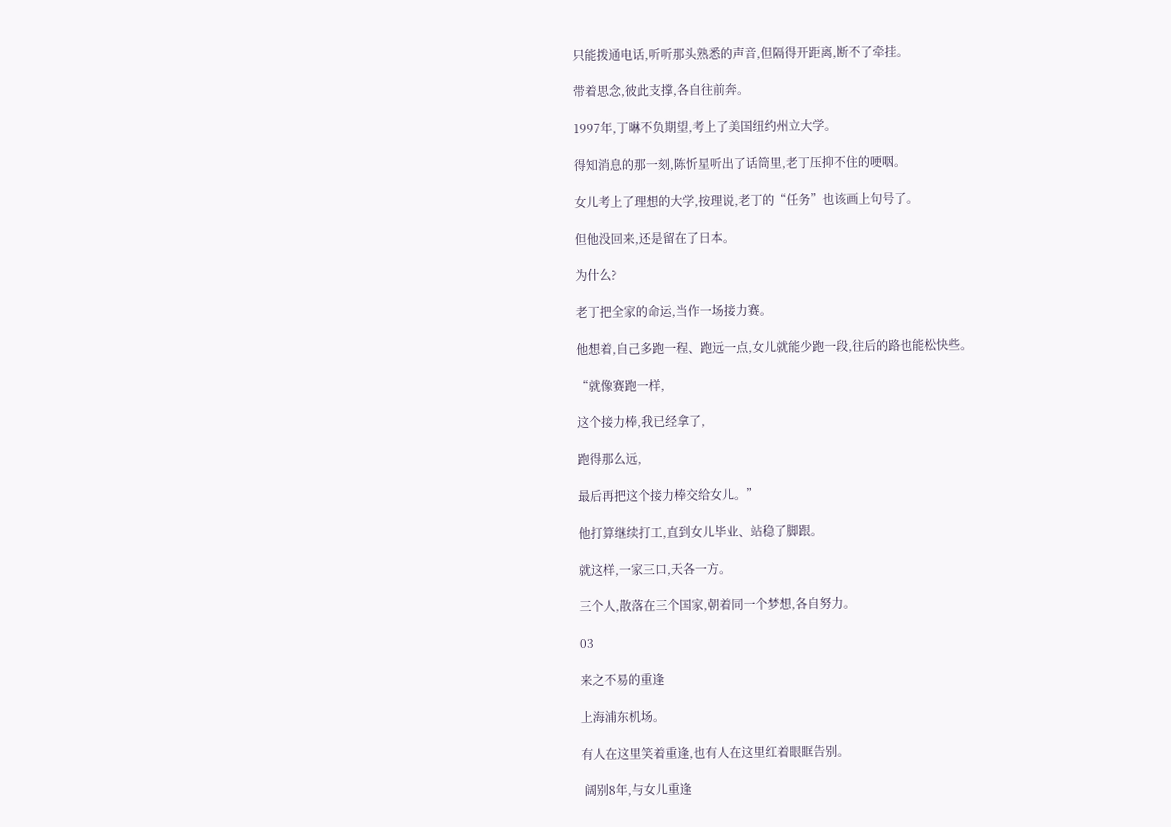只能拨通电话,听听那头熟悉的声音,但隔得开距离,断不了牵挂。

带着思念,彼此支撑,各自往前奔。

1997年,丁晽不负期望,考上了美国纽约州立大学。

得知消息的那一刻,陈忻星听出了话筒里,老丁压抑不住的哽咽。

女儿考上了理想的大学,按理说,老丁的“任务”也该画上句号了。

但他没回来,还是留在了日本。

为什么?

老丁把全家的命运,当作一场接力赛。

他想着,自己多跑一程、跑远一点,女儿就能少跑一段,往后的路也能松快些。

“就像赛跑一样,

这个接力棒,我已经拿了,

跑得那么远,

最后再把这个接力棒交给女儿。”

他打算继续打工,直到女儿毕业、站稳了脚跟。

就这样,一家三口,天各一方。

三个人,散落在三个国家,朝着同一个梦想,各自努力。

03

来之不易的重逢

上海浦东机场。

有人在这里笑着重逢,也有人在这里红着眼眶告别。

 阔别8年,与女儿重逢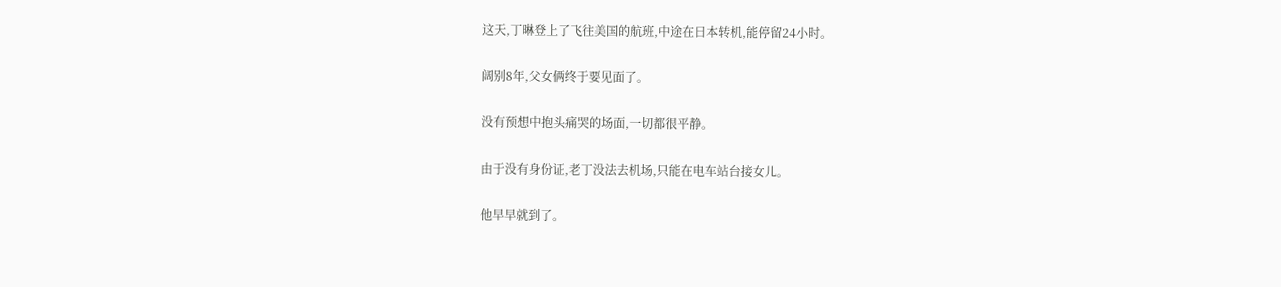这天,丁晽登上了飞往美国的航班,中途在日本转机,能停留24小时。

阔别8年,父女俩终于要见面了。

没有预想中抱头痛哭的场面,一切都很平静。

由于没有身份证,老丁没法去机场,只能在电车站台接女儿。

他早早就到了。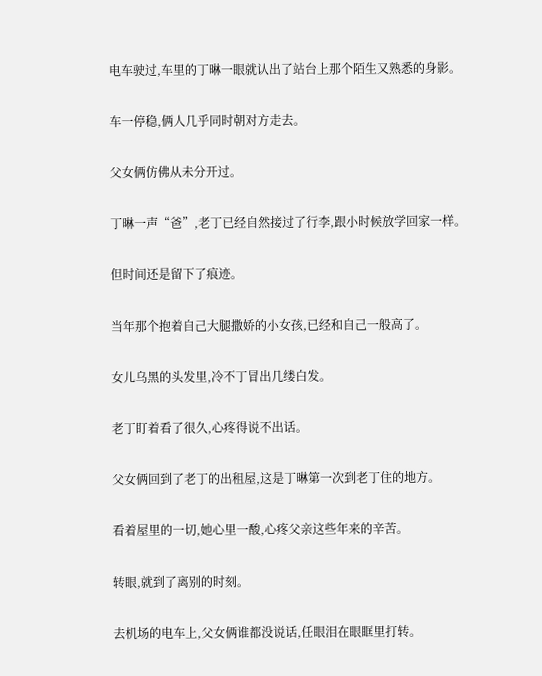电车驶过,车里的丁晽一眼就认出了站台上那个陌生又熟悉的身影。

车一停稳,俩人几乎同时朝对方走去。

父女俩仿佛从未分开过。

丁晽一声“爸”,老丁已经自然接过了行李,跟小时候放学回家一样。

但时间还是留下了痕迹。

当年那个抱着自己大腿撒娇的小女孩,已经和自己一般高了。

女儿乌黑的头发里,冷不丁冒出几缕白发。

老丁盯着看了很久,心疼得说不出话。

父女俩回到了老丁的出租屋,这是丁晽第一次到老丁住的地方。

看着屋里的一切,她心里一酸,心疼父亲这些年来的辛苦。

转眼,就到了离别的时刻。

去机场的电车上,父女俩谁都没说话,任眼泪在眼眶里打转。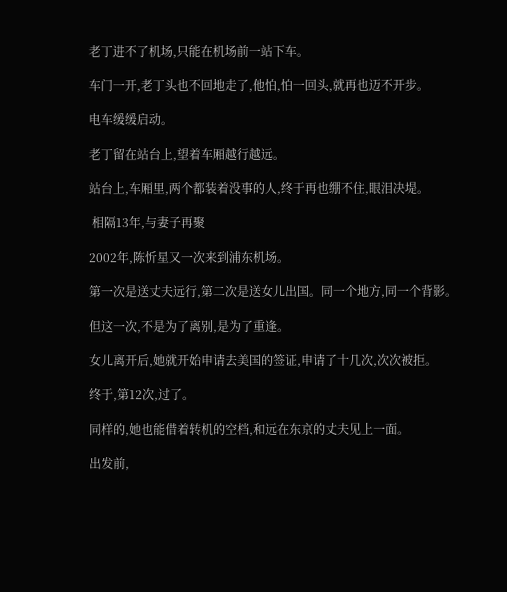老丁进不了机场,只能在机场前一站下车。

车门一开,老丁头也不回地走了,他怕,怕一回头,就再也迈不开步。

电车缓缓启动。

老丁留在站台上,望着车厢越行越远。

站台上,车厢里,两个都装着没事的人,终于再也绷不住,眼泪决堤。

 相隔13年,与妻子再聚

2002年,陈忻星又一次来到浦东机场。

第一次是送丈夫远行,第二次是送女儿出国。同一个地方,同一个背影。

但这一次,不是为了离别,是为了重逢。

女儿离开后,她就开始申请去美国的签证,申请了十几次,次次被拒。

终于,第12次,过了。

同样的,她也能借着转机的空档,和远在东京的丈夫见上一面。

出发前,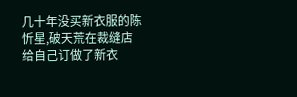几十年没买新衣服的陈忻星,破天荒在裁缝店给自己订做了新衣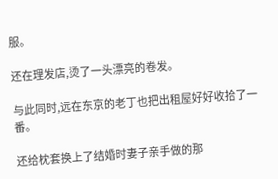服。

还在理发店,烫了一头漂亮的卷发。

与此同时,远在东京的老丁也把出租屋好好收拾了一番。

还给枕套换上了结婚时妻子亲手做的那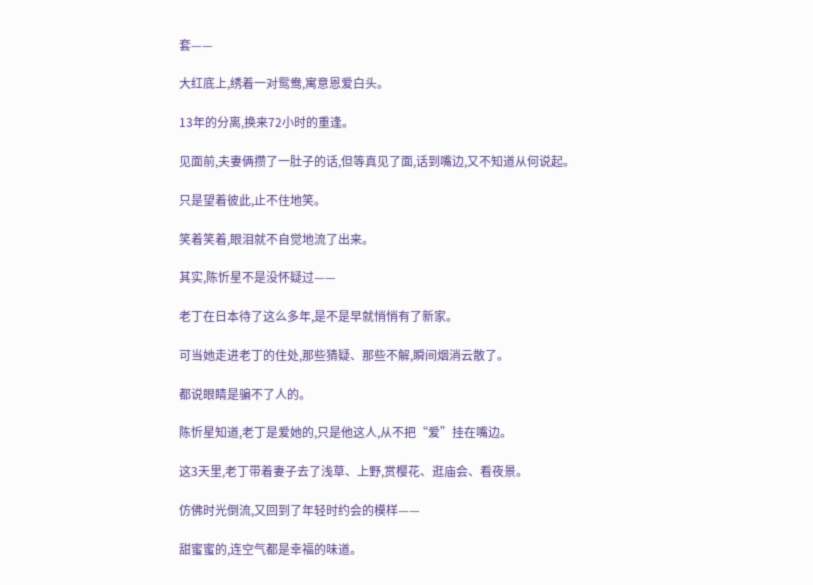套——

大红底上,绣着一对鸳鸯,寓意恩爱白头。

13年的分离,换来72小时的重逢。

见面前,夫妻俩攒了一肚子的话,但等真见了面,话到嘴边,又不知道从何说起。

只是望着彼此,止不住地笑。

笑着笑着,眼泪就不自觉地流了出来。

其实,陈忻星不是没怀疑过——

老丁在日本待了这么多年,是不是早就悄悄有了新家。

可当她走进老丁的住处,那些猜疑、那些不解,瞬间烟消云散了。

都说眼睛是骗不了人的。

陈忻星知道,老丁是爱她的,只是他这人,从不把“爱”挂在嘴边。

这3天里,老丁带着妻子去了浅草、上野,赏樱花、逛庙会、看夜景。

仿佛时光倒流,又回到了年轻时约会的模样——

甜蜜蜜的,连空气都是幸福的味道。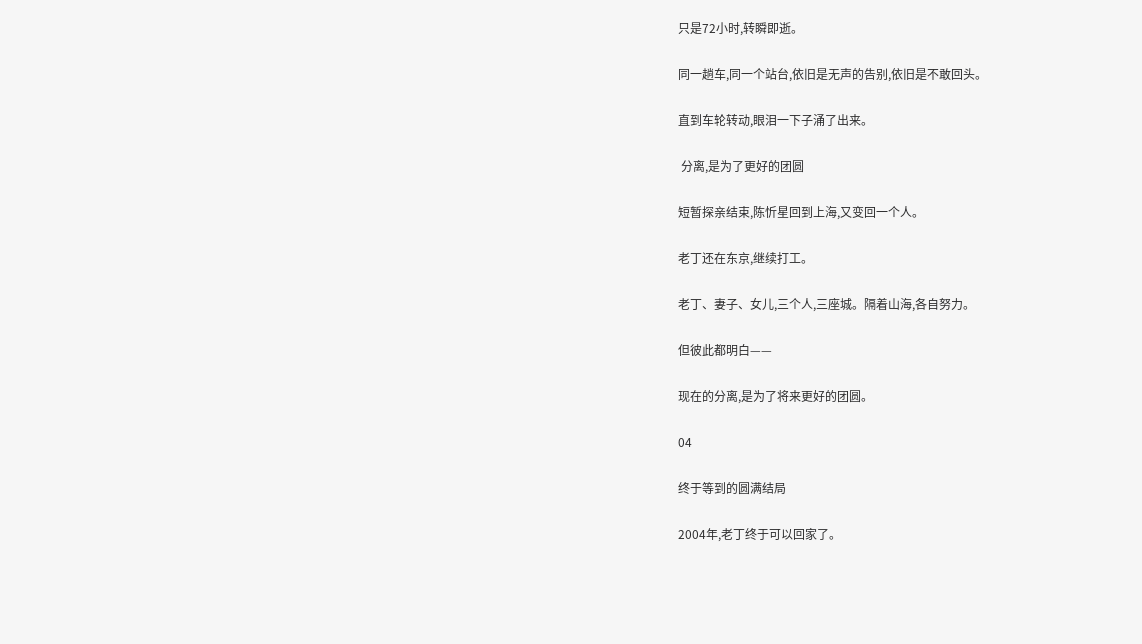只是72小时,转瞬即逝。

同一趟车,同一个站台,依旧是无声的告别,依旧是不敢回头。

直到车轮转动,眼泪一下子涌了出来。

 分离,是为了更好的团圆

短暂探亲结束,陈忻星回到上海,又变回一个人。

老丁还在东京,继续打工。

老丁、妻子、女儿,三个人,三座城。隔着山海,各自努力。

但彼此都明白——

现在的分离,是为了将来更好的团圆。

04

终于等到的圆满结局

2004年,老丁终于可以回家了。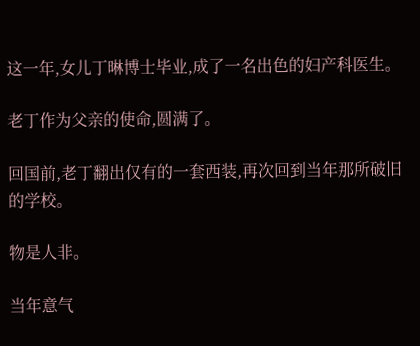这一年,女儿丁晽博士毕业,成了一名出色的妇产科医生。

老丁作为父亲的使命,圆满了。

回国前,老丁翻出仅有的一套西装,再次回到当年那所破旧的学校。

物是人非。

当年意气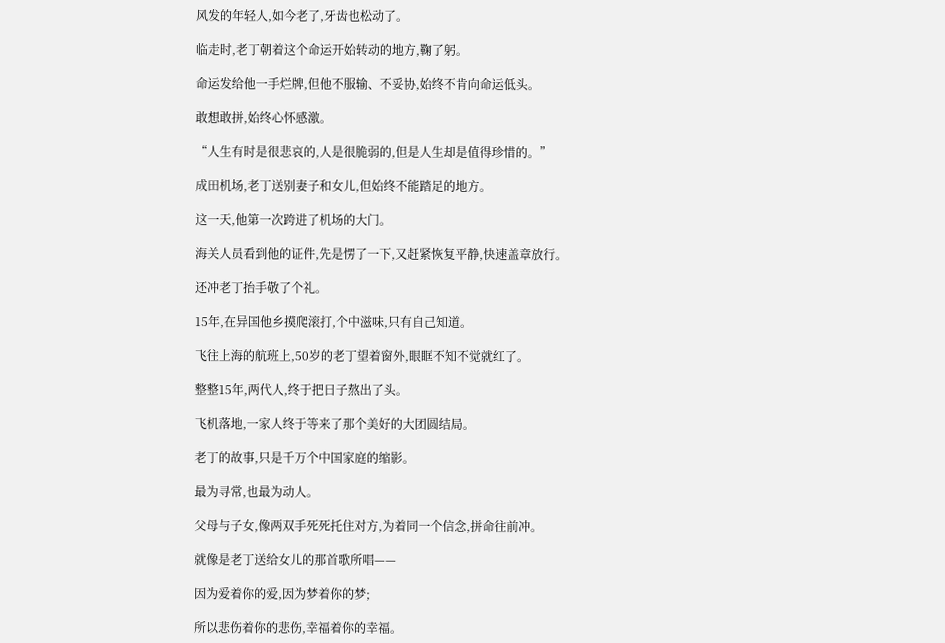风发的年轻人,如今老了,牙齿也松动了。

临走时,老丁朝着这个命运开始转动的地方,鞠了躬。

命运发给他一手烂牌,但他不服输、不妥协,始终不肯向命运低头。

敢想敢拼,始终心怀感激。

“人生有时是很悲哀的,人是很脆弱的,但是人生却是值得珍惜的。”

成田机场,老丁送别妻子和女儿,但始终不能踏足的地方。

这一天,他第一次跨进了机场的大门。

海关人员看到他的证件,先是愣了一下,又赶紧恢复平静,快速盖章放行。

还冲老丁抬手敬了个礼。

15年,在异国他乡摸爬滚打,个中滋味,只有自己知道。

飞往上海的航班上,50岁的老丁望着窗外,眼眶不知不觉就红了。

整整15年,两代人,终于把日子熬出了头。

飞机落地,一家人终于等来了那个美好的大团圆结局。

老丁的故事,只是千万个中国家庭的缩影。

最为寻常,也最为动人。

父母与子女,像两双手死死托住对方,为着同一个信念,拼命往前冲。

就像是老丁送给女儿的那首歌所唱——

因为爱着你的爱,因为梦着你的梦;

所以悲伤着你的悲伤,幸福着你的幸福。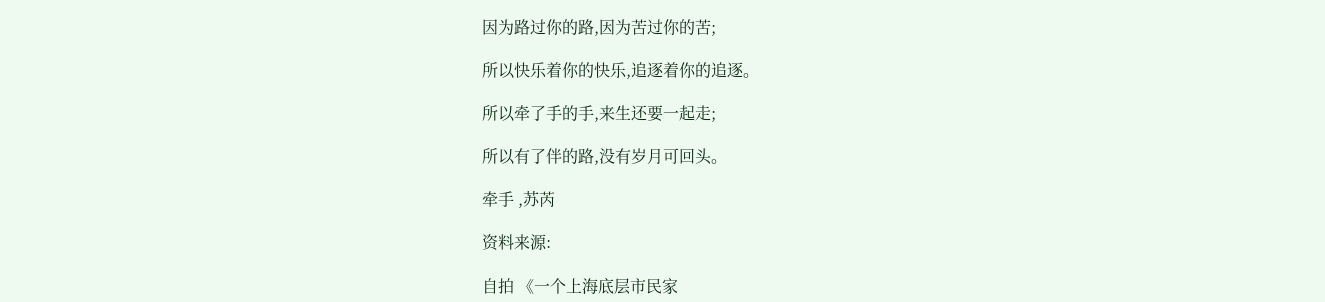因为路过你的路,因为苦过你的苦;

所以快乐着你的快乐,追逐着你的追逐。

所以牵了手的手,来生还要一起走;

所以有了伴的路,没有岁月可回头。

牵手 ,苏芮

资料来源:

自拍 《一个上海底层市民家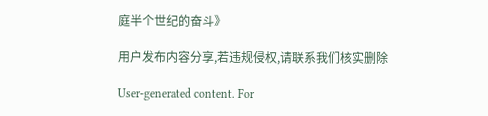庭半个世纪的奋斗》

用户发布内容分享,若违规侵权,请联系我们核实删除

User-generated content. For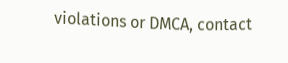violations or DMCA, contact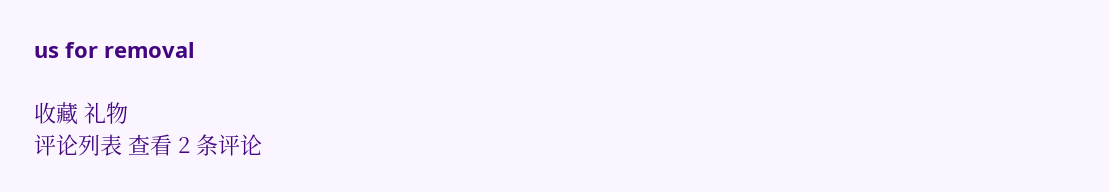us for removal

收藏 礼物
评论列表 查看 2 条评论